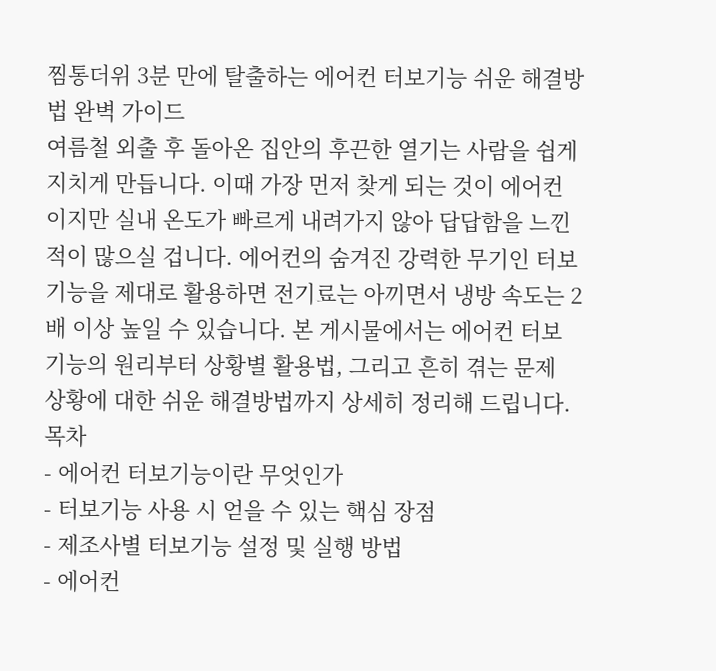찜통더위 3분 만에 탈출하는 에어컨 터보기능 쉬운 해결방법 완벽 가이드
여름철 외출 후 돌아온 집안의 후끈한 열기는 사람을 쉽게 지치게 만듭니다. 이때 가장 먼저 찾게 되는 것이 에어컨이지만 실내 온도가 빠르게 내려가지 않아 답답함을 느낀 적이 많으실 겁니다. 에어컨의 숨겨진 강력한 무기인 터보기능을 제대로 활용하면 전기료는 아끼면서 냉방 속도는 2배 이상 높일 수 있습니다. 본 게시물에서는 에어컨 터보기능의 원리부터 상황별 활용법, 그리고 흔히 겪는 문제 상황에 대한 쉬운 해결방법까지 상세히 정리해 드립니다.
목차
- 에어컨 터보기능이란 무엇인가
- 터보기능 사용 시 얻을 수 있는 핵심 장점
- 제조사별 터보기능 설정 및 실행 방법
- 에어컨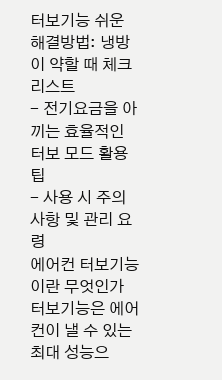터보기능 쉬운 해결방법: 냉방이 약할 때 체크리스트
- 전기요금을 아끼는 효율적인 터보 모드 활용 팁
- 사용 시 주의사항 및 관리 요령
에어컨 터보기능이란 무엇인가
터보기능은 에어컨이 낼 수 있는 최대 성능으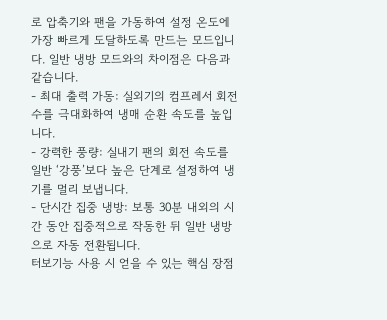로 압축기와 팬을 가동하여 설정 온도에 가장 빠르게 도달하도록 만드는 모드입니다. 일반 냉방 모드와의 차이점은 다음과 같습니다.
- 최대 출력 가동: 실외기의 컴프레서 회전수를 극대화하여 냉매 순환 속도를 높입니다.
- 강력한 풍량: 실내기 팬의 회전 속도를 일반 ‘강풍’보다 높은 단계로 설정하여 냉기를 멀리 보냅니다.
- 단시간 집중 냉방: 보통 30분 내외의 시간 동안 집중적으로 작동한 뒤 일반 냉방으로 자동 전환됩니다.
터보기능 사용 시 얻을 수 있는 핵심 장점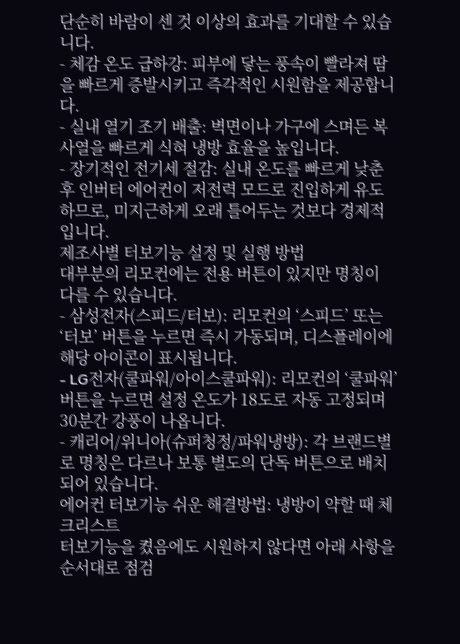단순히 바람이 센 것 이상의 효과를 기대할 수 있습니다.
- 체감 온도 급하강: 피부에 닿는 풍속이 빨라져 땀을 빠르게 증발시키고 즉각적인 시원함을 제공합니다.
- 실내 열기 조기 배출: 벽면이나 가구에 스며든 복사열을 빠르게 식혀 냉방 효율을 높입니다.
- 장기적인 전기세 절감: 실내 온도를 빠르게 낮춘 후 인버터 에어컨이 저전력 모드로 진입하게 유도하므로, 미지근하게 오래 틀어두는 것보다 경제적입니다.
제조사별 터보기능 설정 및 실행 방법
대부분의 리모컨에는 전용 버튼이 있지만 명칭이 다를 수 있습니다.
- 삼성전자(스피드/터보): 리모컨의 ‘스피드’ 또는 ‘터보’ 버튼을 누르면 즉시 가동되며, 디스플레이에 해당 아이콘이 표시됩니다.
- LG전자(쿨파워/아이스쿨파워): 리모컨의 ‘쿨파워’ 버튼을 누르면 설정 온도가 18도로 자동 고정되며 30분간 강풍이 나옵니다.
- 캐리어/위니아(슈퍼청정/파워냉방): 각 브랜드별로 명칭은 다르나 보통 별도의 단독 버튼으로 배치되어 있습니다.
에어컨 터보기능 쉬운 해결방법: 냉방이 약할 때 체크리스트
터보기능을 켰음에도 시원하지 않다면 아래 사항을 순서대로 점검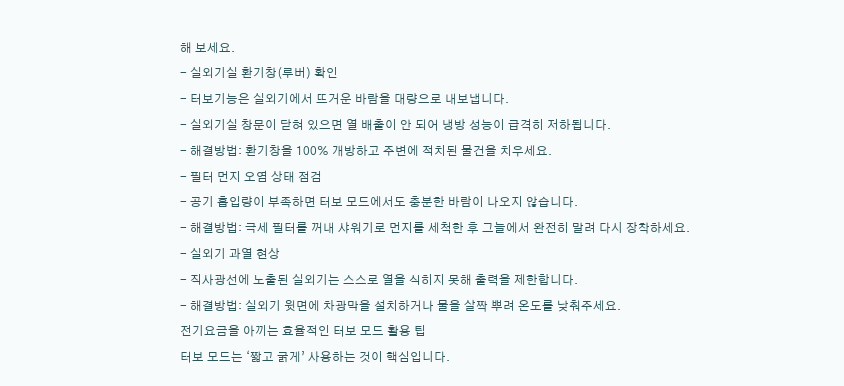해 보세요.
- 실외기실 환기창(루버) 확인
- 터보기능은 실외기에서 뜨거운 바람을 대량으로 내보냅니다.
- 실외기실 창문이 닫혀 있으면 열 배출이 안 되어 냉방 성능이 급격히 저하됩니다.
- 해결방법: 환기창을 100% 개방하고 주변에 적치된 물건을 치우세요.
- 필터 먼지 오염 상태 점검
- 공기 흡입량이 부족하면 터보 모드에서도 충분한 바람이 나오지 않습니다.
- 해결방법: 극세 필터를 꺼내 샤워기로 먼지를 세척한 후 그늘에서 완전히 말려 다시 장착하세요.
- 실외기 과열 현상
- 직사광선에 노출된 실외기는 스스로 열을 식히지 못해 출력을 제한합니다.
- 해결방법: 실외기 윗면에 차광막을 설치하거나 물을 살짝 뿌려 온도를 낮춰주세요.
전기요금을 아끼는 효율적인 터보 모드 활용 팁
터보 모드는 ‘짧고 굵게’ 사용하는 것이 핵심입니다.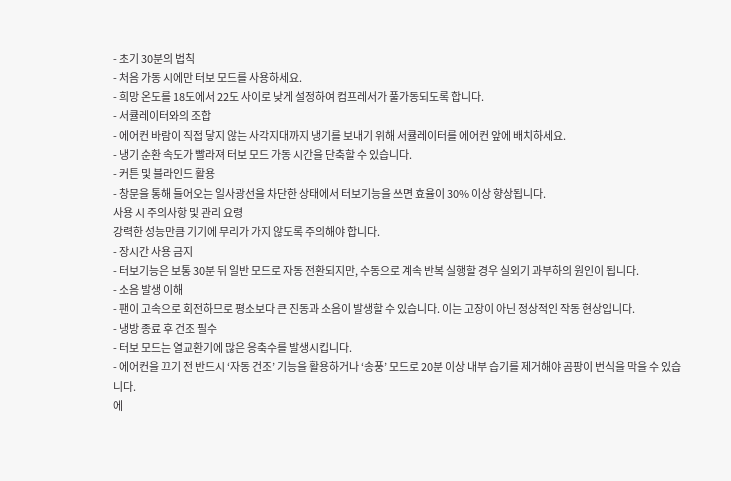- 초기 30분의 법칙
- 처음 가동 시에만 터보 모드를 사용하세요.
- 희망 온도를 18도에서 22도 사이로 낮게 설정하여 컴프레서가 풀가동되도록 합니다.
- 서큘레이터와의 조합
- 에어컨 바람이 직접 닿지 않는 사각지대까지 냉기를 보내기 위해 서큘레이터를 에어컨 앞에 배치하세요.
- 냉기 순환 속도가 빨라져 터보 모드 가동 시간을 단축할 수 있습니다.
- 커튼 및 블라인드 활용
- 창문을 통해 들어오는 일사광선을 차단한 상태에서 터보기능을 쓰면 효율이 30% 이상 향상됩니다.
사용 시 주의사항 및 관리 요령
강력한 성능만큼 기기에 무리가 가지 않도록 주의해야 합니다.
- 장시간 사용 금지
- 터보기능은 보통 30분 뒤 일반 모드로 자동 전환되지만, 수동으로 계속 반복 실행할 경우 실외기 과부하의 원인이 됩니다.
- 소음 발생 이해
- 팬이 고속으로 회전하므로 평소보다 큰 진동과 소음이 발생할 수 있습니다. 이는 고장이 아닌 정상적인 작동 현상입니다.
- 냉방 종료 후 건조 필수
- 터보 모드는 열교환기에 많은 응축수를 발생시킵니다.
- 에어컨을 끄기 전 반드시 ‘자동 건조’ 기능을 활용하거나 ‘송풍’ 모드로 20분 이상 내부 습기를 제거해야 곰팡이 번식을 막을 수 있습니다.
에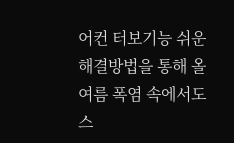어컨 터보기능 쉬운 해결방법을 통해 올여름 폭염 속에서도 스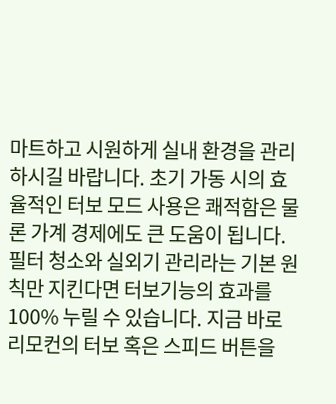마트하고 시원하게 실내 환경을 관리하시길 바랍니다. 초기 가동 시의 효율적인 터보 모드 사용은 쾌적함은 물론 가계 경제에도 큰 도움이 됩니다. 필터 청소와 실외기 관리라는 기본 원칙만 지킨다면 터보기능의 효과를 100% 누릴 수 있습니다. 지금 바로 리모컨의 터보 혹은 스피드 버튼을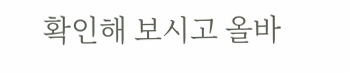확인해 보시고 올바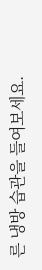른 냉방 습관을 들여보세요.